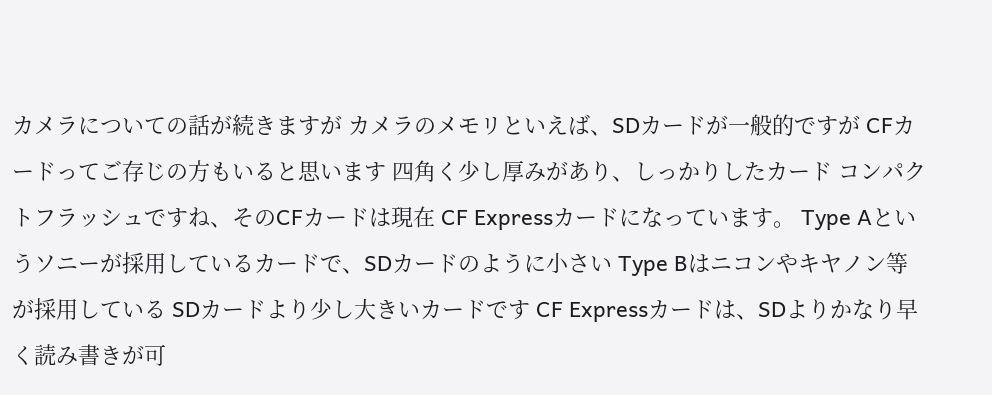カメラについての話が続きますが カメラのメモリといえば、SDカードが一般的ですが CFカードってご存じの方もいると思います 四角く少し厚みがあり、しっかりしたカード コンパクトフラッシュですね、そのCFカードは現在 CF Expressカードになっています。 Type Aというソニーが採用しているカードで、SDカードのように小さい Type Bはニコンやキヤノン等が採用している SDカードより少し大きいカードです CF Expressカードは、SDよりかなり早く読み書きが可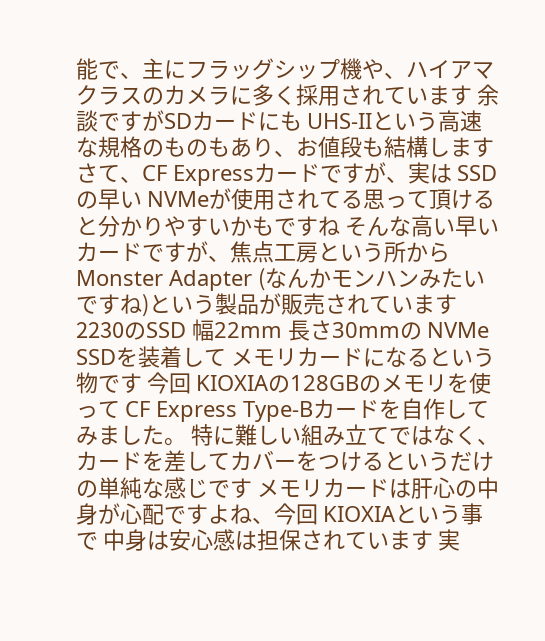能で、主にフラッグシップ機や、ハイアマクラスのカメラに多く採用されています 余談ですがSDカードにも UHS-IIという高速な規格のものもあり、お値段も結構します さて、CF Expressカードですが、実は SSDの早い NVMeが使用されてる思って頂けると分かりやすいかもですね そんな高い早いカードですが、焦点工房という所から Monster Adapter (なんかモンハンみたいですね)という製品が販売されています 2230のSSD 幅22mm 長さ30mmの NVMe SSDを装着して メモリカードになるという物です 今回 KIOXIAの128GBのメモリを使って CF Express Type-Bカードを自作してみました。 特に難しい組み立てではなく、カードを差してカバーをつけるというだけの単純な感じです メモリカードは肝心の中身が心配ですよね、今回 KIOXIAという事で 中身は安心感は担保されています 実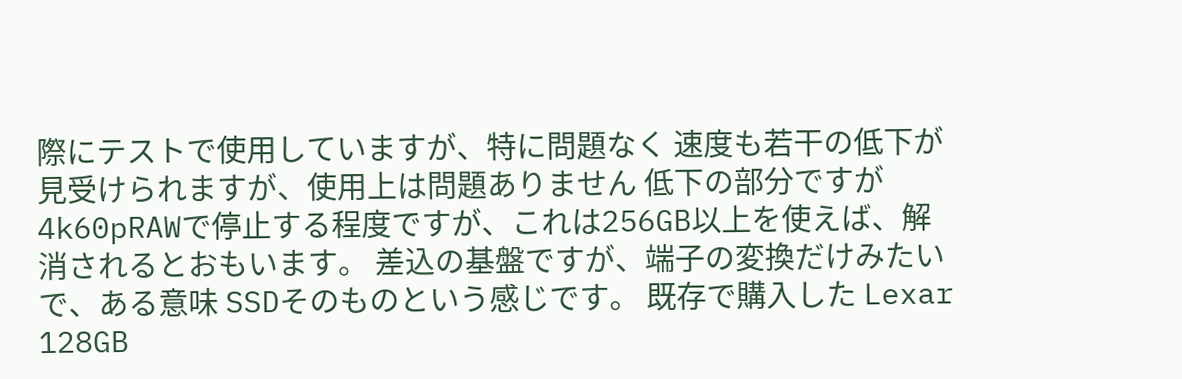際にテストで使用していますが、特に問題なく 速度も若干の低下が見受けられますが、使用上は問題ありません 低下の部分ですが 4k60pRAWで停止する程度ですが、これは256GB以上を使えば、解消されるとおもいます。 差込の基盤ですが、端子の変換だけみたいで、ある意味 SSDそのものという感じです。 既存で購入した Lexar 128GB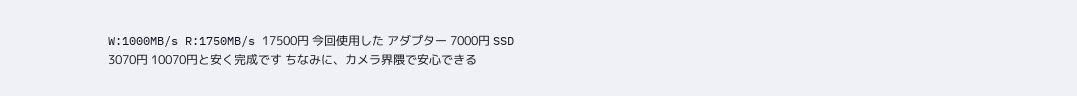W:1000MB/s R:1750MB/s 17500円 今回使用した アダプター 7000円 SSD 3070円 10070円と安く完成です ちなみに、カメラ界隈で安心できる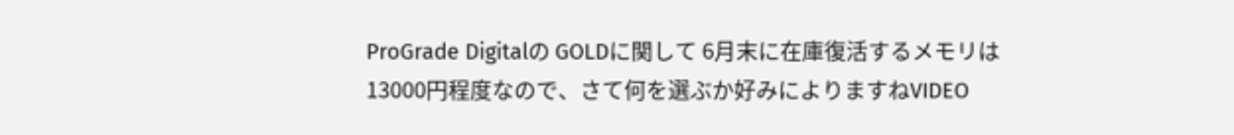ProGrade Digitalの GOLDに関して 6月末に在庫復活するメモリは 13000円程度なので、さて何を選ぶか好みによりますねVIDEO